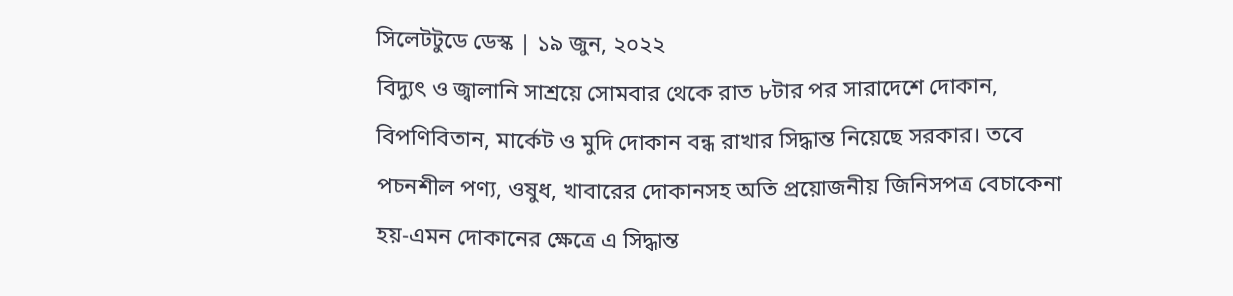সিলেটটুডে ডেস্ক | ১৯ জুন, ২০২২
বিদ্যুৎ ও জ্বালানি সাশ্রয়ে সোমবার থেকে রাত ৮টার পর সারাদেশে দোকান, বিপণিবিতান, মার্কেট ও মুদি দোকান বন্ধ রাখার সিদ্ধান্ত নিয়েছে সরকার। তবে পচনশীল পণ্য, ওষুধ, খাবারের দোকানসহ অতি প্রয়োজনীয় জিনিসপত্র বেচাকেনা হয়-এমন দোকানের ক্ষেত্রে এ সিদ্ধান্ত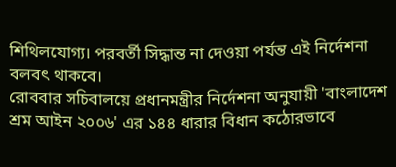শিথিলযোগ্য। পরবর্তী সিদ্ধান্ত না দেওয়া পর্যন্ত এই নির্দেশনা বলবৎ থাকবে।
রোববার সচিবালয়ে প্রধানমন্ত্রীর নির্দেশনা অনুযায়ী 'বাংলাদেশ শ্রম আইন ২০০৬' এর ১৪৪ ধারার বিধান কঠোরভাবে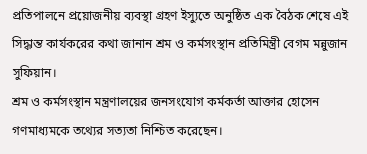প্রতিপালনে প্রয়োজনীয় ব্যবস্থা গ্রহণ ইস্যুতে অনুষ্ঠিত এক বৈঠক শেষে এই সিদ্ধান্ত কার্যকরের কথা জানান শ্রম ও কর্মসংস্থান প্রতিমিন্ত্রী বেগম মন্নুজান সুফিয়ান।
শ্রম ও কর্মসংস্থান মন্ত্রণালয়ের জনসংযোগ কর্মকর্তা আক্তার হোসেন গণমাধ্যমকে তথ্যের সত্যতা নিশ্চিত করেছেন।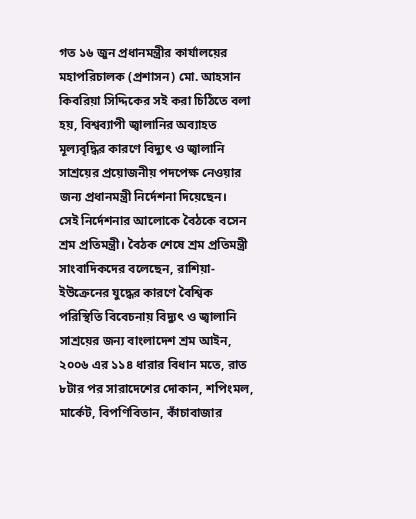গত ১৬ জুন প্রধানমন্ত্রীর কার্যালয়ের মহাপরিচালক (প্রশাসন) মো. আহসান কিবরিয়া সিদ্দিকের সই করা চিঠিতে বলা হয়, বিশ্বব্যাপী জ্বালানির অব্যাহত মূল্যবৃদ্ধির কারণে বিদ্যুৎ ও জ্বালানি সাশ্রয়ের প্রয়োজনীয় পদপেক্ষ নেওয়ার জন্য প্রধানমন্ত্রী নির্দেশনা দিয়েছেন।
সেই নির্দেশনার আলোকে বৈঠকে বসেন শ্রম প্রতিমন্ত্রী। বৈঠক শেষে শ্রম প্রতিমন্ত্রী সাংবাদিকদের বলেছেন, রাশিয়া-ইউক্রেনের যুদ্ধের কারণে বৈশ্বিক পরিস্থিতি বিবেচনায় বিদ্যুৎ ও জ্বালানি সাশ্রয়ের জন্য বাংলাদেশ শ্রম আইন, ২০০৬ এর ১১৪ ধারার বিধান মতে, রাত ৮টার পর সারাদেশের দোকান, শপিংমল, মার্কেট, বিপণিবিতান, কাঁচাবাজার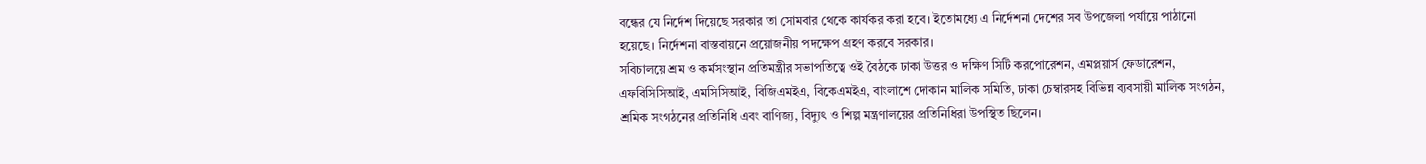বন্ধের যে নির্দেশ দিয়েছে সরকার তা সোমবার থেকে কার্যকর করা হবে। ইতোমধ্যে এ নির্দেশনা দেশের সব উপজেলা পর্যায়ে পাঠানো হয়েছে। নির্দেশনা বাস্তবায়নে প্রয়োজনীয় পদক্ষেপ গ্রহণ করবে সরকার।
সবিচালয়ে শ্রম ও কর্মসংস্থান প্রতিমন্ত্রীর সভাপতিত্বে ওই বৈঠকে ঢাকা উত্তর ও দক্ষিণ সিটি করপোরেশন, এমপ্লয়ার্স ফেডারেশন, এফবিসিসিআই, এমসিসিআই, বিজিএমইএ, বিকেএমইএ, বাংলাশে দোকান মালিক সমিতি, ঢাকা চেম্বারসহ বিভিন্ন ব্যবসায়ী মালিক সংগঠন, শ্রমিক সংগঠনের প্রতিনিধি এবং বাণিজ্য, বিদ্যুৎ ও শিল্প মন্ত্রণালয়ের প্রতিনিধিরা উপস্থিত ছিলেন।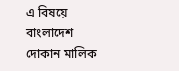এ বিষয়ে বাংলাদেশ দোকান মালিক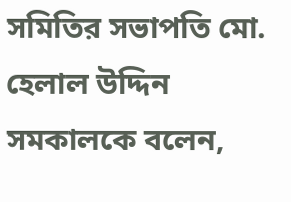সমিতির সভাপতি মো. হেলাল উদ্দিন সমকালকে বলেন,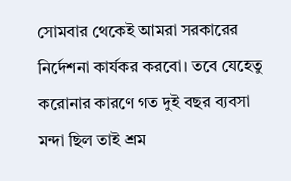সোমবার থেকেই আমরা সরকারের নির্দেশনা কার্যকর করবো। তবে যেহেতু করোনার কারণে গত দুই বছর ব্যবসা মন্দা ছিল তাই শ্রম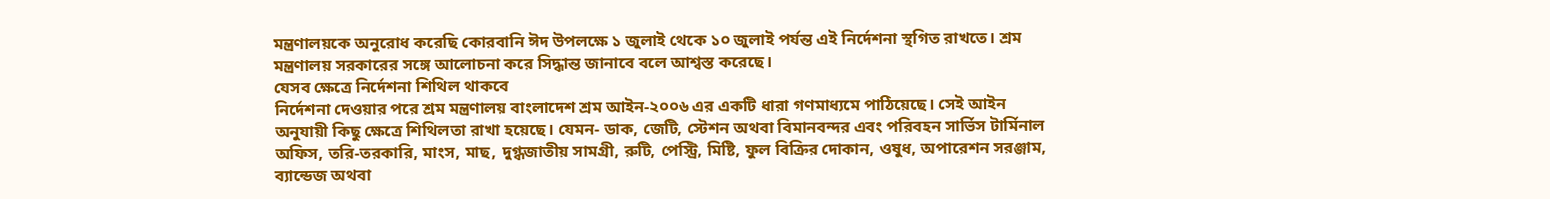মন্ত্রণালয়কে অনুরোধ করেছি কোরবানি ঈদ উপলক্ষে ১ জুলাই থেকে ১০ জুলাই পর্যন্ত এই নির্দেশনা স্থগিত রাখতে। শ্রম মন্ত্রণালয় সরকারের সঙ্গে আলোচনা করে সিদ্ধান্ত জানাবে বলে আশ্বস্ত করেছে।
যেসব ক্ষেত্রে নির্দেশনা শিথিল থাকবে
নির্দেশনা দেওয়ার পরে শ্রম মন্ত্রণালয় বাংলাদেশ শ্রম আইন-২০০৬ এর একটি ধারা গণমাধ্যমে পাঠিয়েছে। সেই আইন অনুযায়ী কিছু ক্ষেত্রে শিথিলতা রাখা হয়েছে। যেমন- ডাক, জেটি, স্টেশন অথবা বিমানবন্দর এবং পরিবহন সার্ভিস টার্মিনাল অফিস, তরি-তরকারি, মাংস, মাছ, দুগ্ধজাতীয় সামগ্রী, রুটি, পেস্ট্রি, মিষ্টি, ফুল বিক্রির দোকান, ওষুধ, অপারেশন সরঞ্জাম, ব্যান্ডেজ অথবা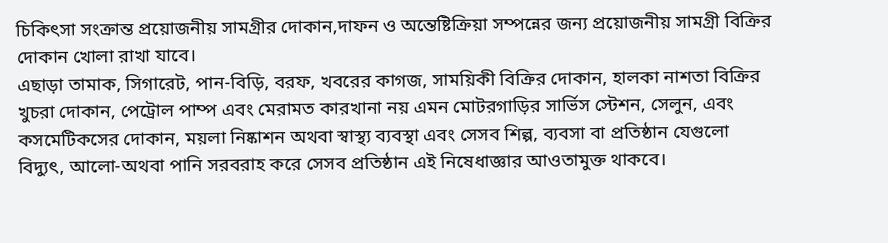চিকিৎসা সংক্রান্ত প্রয়োজনীয় সামগ্রীর দোকান,দাফন ও অন্তেষ্টিক্রিয়া সম্পন্নের জন্য প্রয়োজনীয় সামগ্রী বিক্রির দোকান খোলা রাখা যাবে।
এছাড়া তামাক, সিগারেট, পান-বিড়ি, বরফ, খবরের কাগজ, সাময়িকী বিক্রির দোকান, হালকা নাশতা বিক্রির খুচরা দোকান, পেট্রোল পাম্প এবং মেরামত কারখানা নয় এমন মোটরগাড়ির সার্ভিস স্টেশন, সেলুন, এবং কসমেটিকসের দোকান, ময়লা নিষ্কাশন অথবা স্বাস্থ্য ব্যবস্থা এবং সেসব শিল্প, ব্যবসা বা প্রতিষ্ঠান যেগুলো বিদ্যুৎ, আলো-অথবা পানি সরবরাহ করে সেসব প্রতিষ্ঠান এই নিষেধাজ্ঞার আওতামুক্ত থাকবে।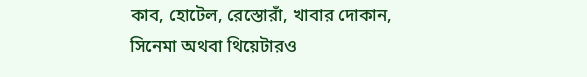কাব, হোটেল, রেস্তোরাঁ, খাবার দোকান, সিনেমা অথবা থিয়েটারও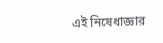এই নিষেধাজ্ঞার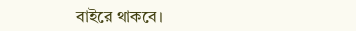বাইরে থাকবে।